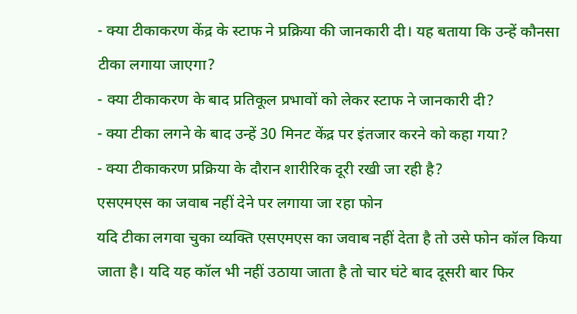- क्या टीकाकरण केंद्र के स्टाफ ने प्रक्रिया की जानकारी दी। यह बताया कि उन्हें कौनसा टीका लगाया जाएगा?
- क्या टीकाकरण के बाद प्रतिकूल प्रभावों को लेकर स्टाफ ने जानकारी दी?
- क्या टीका लगने के बाद उन्हें 30 मिनट केंद्र पर इंतजार करने को कहा गया?
- क्या टीकाकरण प्रक्रिया के दौरान शारीरिक दूरी रखी जा रही है?
एसएमएस का जवाब नहीं देने पर लगाया जा रहा फोन
यदि टीका लगवा चुका व्यक्ति एसएमएस का जवाब नहीं देता है तो उसे फोन कॉल किया जाता है। यदि यह कॉल भी नहीं उठाया जाता है तो चार घंटे बाद दूसरी बार फिर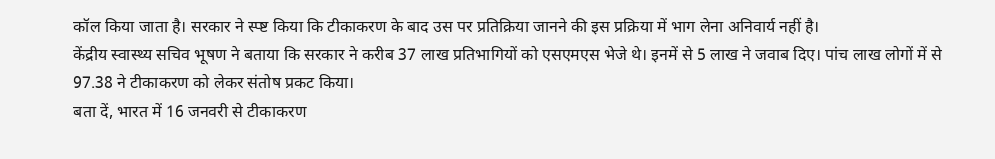कॉल किया जाता है। सरकार ने स्प्ष्ट किया कि टीकाकरण के बाद उस पर प्रतिक्रिया जानने की इस प्रक्रिया में भाग लेना अनिवार्य नहीं है।
केंद्रीय स्वास्थ्य सचिव भूषण ने बताया कि सरकार ने करीब 37 लाख प्रतिभागियों को एसएमएस भेजे थे। इनमें से 5 लाख ने जवाब दिए। पांच लाख लोगों में से 97.38 ने टीकाकरण को लेकर संतोष प्रकट किया।
बता दें, भारत में 16 जनवरी से टीकाकरण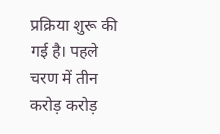प्रक्रिया शुरू की गई है। पहले चरण में तीन करोड़ करोड़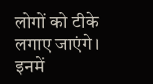लोगों को टीके लगाए जाएंगे। इनमें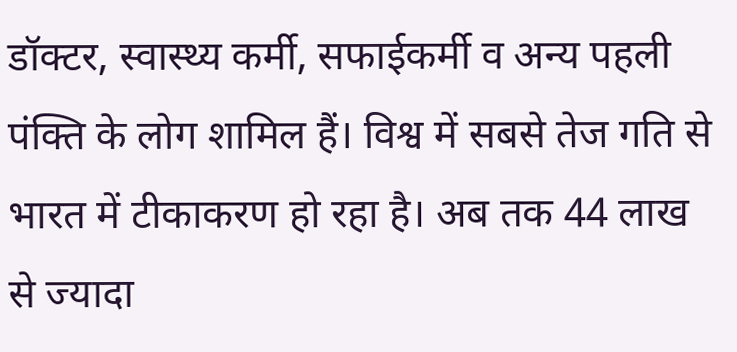डॉक्टर, स्वास्थ्य कर्मी, सफाईकर्मी व अन्य पहली पंक्ति के लोग शामिल हैं। विश्व में सबसे तेज गति से भारत में टीकाकरण हो रहा है। अब तक 44 लाख से ज्यादा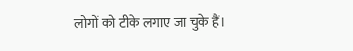लोगों को टीके लगाए जा चुके हैं।